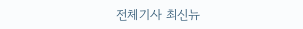전체기사 최신뉴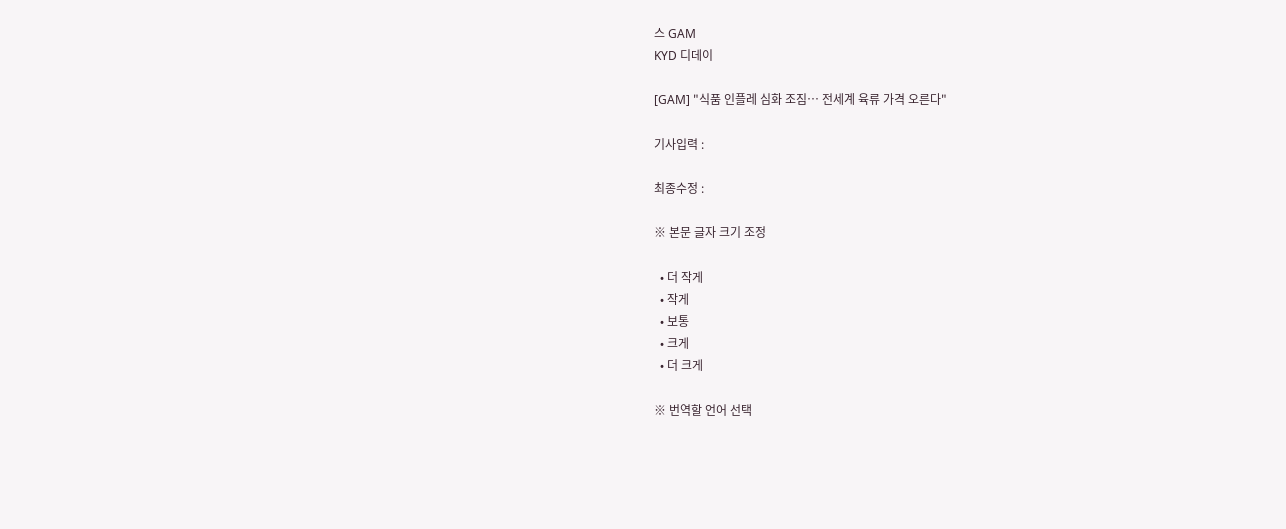스 GAM
KYD 디데이

[GAM] "식품 인플레 심화 조짐… 전세계 육류 가격 오른다"

기사입력 :

최종수정 :

※ 본문 글자 크기 조정

  • 더 작게
  • 작게
  • 보통
  • 크게
  • 더 크게

※ 번역할 언어 선택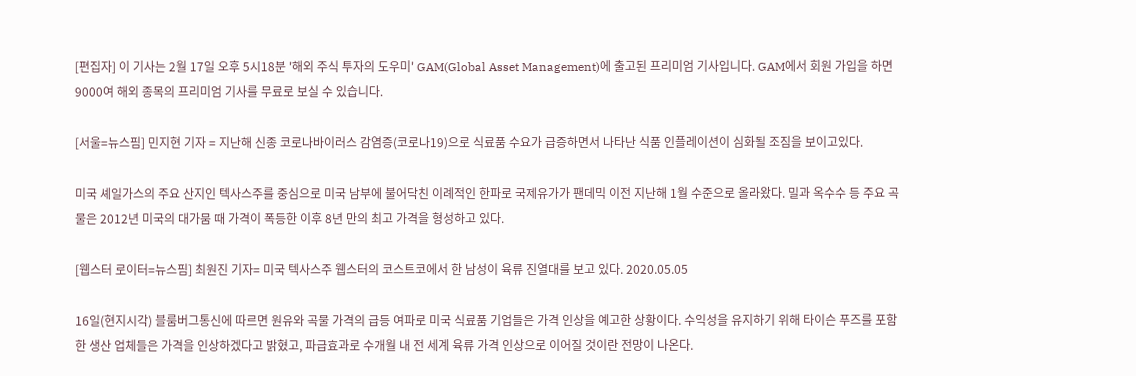[편집자] 이 기사는 2월 17일 오후 5시18분 '해외 주식 투자의 도우미' GAM(Global Asset Management)에 출고된 프리미엄 기사입니다. GAM에서 회원 가입을 하면 9000여 해외 종목의 프리미엄 기사를 무료로 보실 수 있습니다.

[서울=뉴스핌] 민지현 기자 = 지난해 신종 코로나바이러스 감염증(코로나19)으로 식료품 수요가 급증하면서 나타난 식품 인플레이션이 심화될 조짐을 보이고있다.

미국 셰일가스의 주요 산지인 텍사스주를 중심으로 미국 남부에 불어닥친 이례적인 한파로 국제유가가 팬데믹 이전 지난해 1월 수준으로 올라왔다. 밀과 옥수수 등 주요 곡물은 2012년 미국의 대가뭄 때 가격이 폭등한 이후 8년 만의 최고 가격을 형성하고 있다.

[웹스터 로이터=뉴스핌] 최원진 기자= 미국 텍사스주 웹스터의 코스트코에서 한 남성이 육류 진열대를 보고 있다. 2020.05.05

16일(현지시각) 블룸버그통신에 따르면 원유와 곡물 가격의 급등 여파로 미국 식료품 기업들은 가격 인상을 예고한 상황이다. 수익성을 유지하기 위해 타이슨 푸즈를 포함한 생산 업체들은 가격을 인상하겠다고 밝혔고, 파급효과로 수개월 내 전 세계 육류 가격 인상으로 이어질 것이란 전망이 나온다.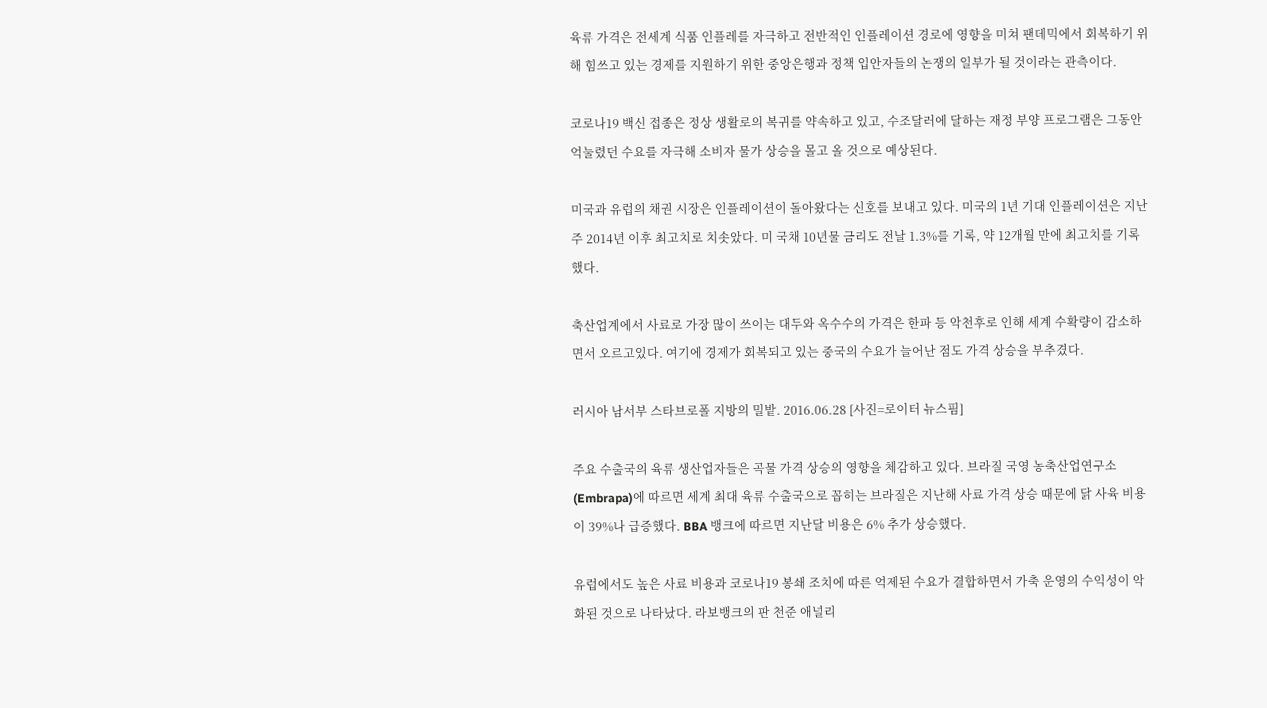육류 가격은 전세계 식품 인플레를 자극하고 전반적인 인플레이션 경로에 영향을 미쳐 팬데믹에서 회복하기 위해 힘쓰고 있는 경제를 지원하기 위한 중앙은행과 정책 입안자들의 논쟁의 일부가 될 것이라는 관측이다.

코로나19 백신 접종은 정상 생활로의 복귀를 약속하고 있고, 수조달러에 달하는 재정 부양 프로그램은 그동안 억눌렸던 수요를 자극해 소비자 물가 상승을 몰고 올 것으로 예상된다.

미국과 유럽의 채권 시장은 인플레이션이 돌아왔다는 신호를 보내고 있다. 미국의 1년 기대 인플레이션은 지난주 2014년 이후 최고치로 치솟았다. 미 국채 10년물 금리도 전날 1.3%를 기록, 약 12개월 만에 최고치를 기록했다.

축산업계에서 사료로 가장 많이 쓰이는 대두와 옥수수의 가격은 한파 등 악천후로 인해 세계 수확량이 감소하면서 오르고있다. 여기에 경제가 회복되고 있는 중국의 수요가 늘어난 점도 가격 상승을 부추겼다.

러시아 남서부 스타브로폴 지방의 밀밭. 2016.06.28 [사진=로이터 뉴스핌]

주요 수출국의 육류 생산업자들은 곡물 가격 상승의 영향을 체감하고 있다. 브라질 국영 농축산업연구소(Embrapa)에 따르면 세계 최대 육류 수출국으로 꼽히는 브라질은 지난해 사료 가격 상승 때문에 닭 사육 비용이 39%나 급증했다. BBA 뱅크에 따르면 지난달 비용은 6% 추가 상승했다.

유럽에서도 높은 사료 비용과 코로나19 봉쇄 조치에 따른 억제된 수요가 결합하면서 가축 운영의 수익성이 악화된 것으로 나타났다. 라보뱅크의 판 천준 애널리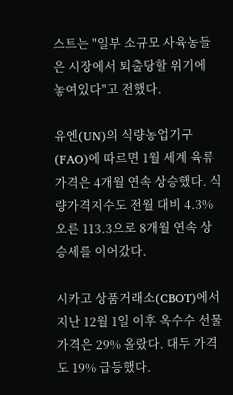스트는 "일부 소규모 사육농들은 시장에서 퇴출당할 위기에 놓여있다"고 전했다.

유엔(UN)의 식량농업기구(FAO)에 따르면 1월 세계 육류 가격은 4개월 연속 상승했다. 식량가격지수도 전월 대비 4.3% 오른 113.3으로 8개월 연속 상승세를 이어갔다.

시카고 상품거래소(CBOT)에서 지난 12월 1일 이후 옥수수 선물 가격은 29% 올랐다. 대두 가격도 19% 급등했다.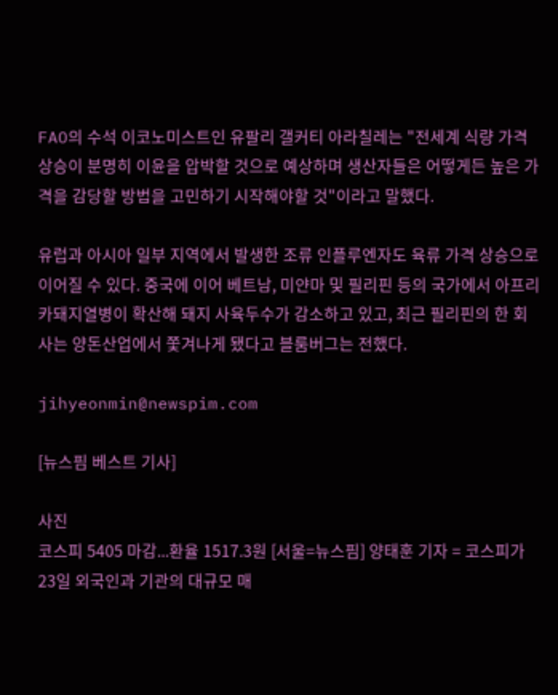FAO의 수석 이코노미스트인 유팔리 갤커티 아라칠레는 "전세계 식량 가격 상승이 분명히 이윤을 압박할 것으로 예상하며 생산자들은 어떻게든 높은 가격을 감당할 방법을 고민하기 시작해야할 것"이라고 말했다.

유럽과 아시아 일부 지역에서 발생한 조류 인플루엔자도 육류 가격 상승으로 이어질 수 있다. 중국에 이어 베트남, 미얀마 및 필리핀 등의 국가에서 아프리카돼지열병이 확산해 돼지 사육두수가 감소하고 있고, 최근 필리핀의 한 회사는 양돈산업에서 쫓겨나게 됐다고 블룸버그는 전했다.

jihyeonmin@newspim.com

[뉴스핌 베스트 기사]

사진
코스피 5405 마감...환율 1517.3원 [서울=뉴스핌] 양태훈 기자 = 코스피가 23일 외국인과 기관의 대규모 매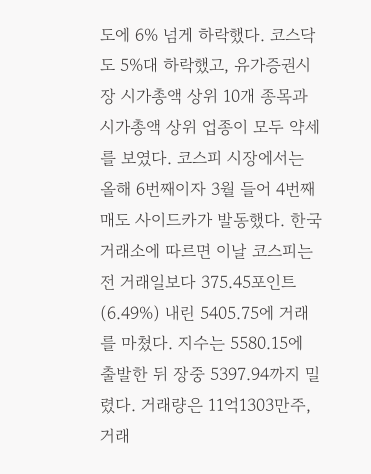도에 6% 넘게 하락했다. 코스닥도 5%대 하락했고, 유가증권시장 시가총액 상위 10개 종목과 시가총액 상위 업종이 모두 약세를 보였다. 코스피 시장에서는 올해 6번째이자 3월 들어 4번째 매도 사이드카가 발동했다. 한국거래소에 따르면 이날 코스피는 전 거래일보다 375.45포인트(6.49%) 내린 5405.75에 거래를 마쳤다. 지수는 5580.15에 출발한 뒤 장중 5397.94까지 밀렸다. 거래량은 11억1303만주, 거래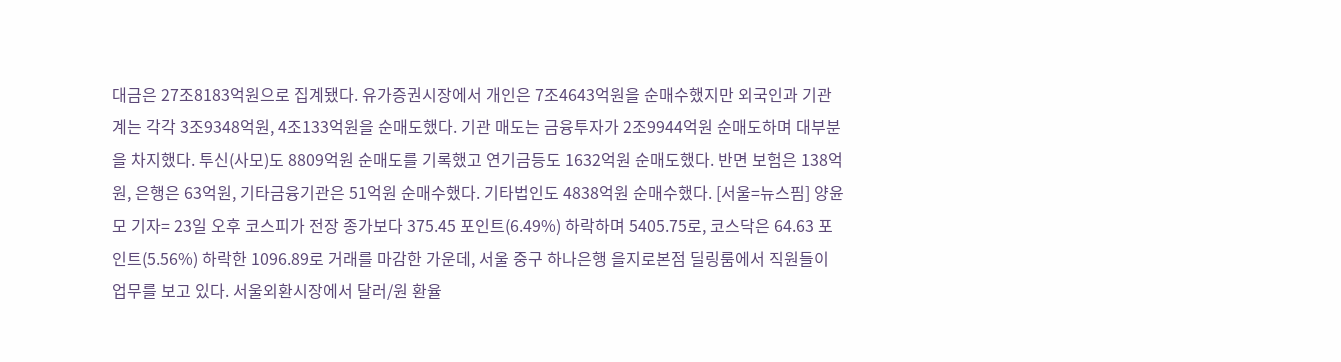대금은 27조8183억원으로 집계됐다. 유가증권시장에서 개인은 7조4643억원을 순매수했지만 외국인과 기관계는 각각 3조9348억원, 4조133억원을 순매도했다. 기관 매도는 금융투자가 2조9944억원 순매도하며 대부분을 차지했다. 투신(사모)도 8809억원 순매도를 기록했고 연기금등도 1632억원 순매도했다. 반면 보험은 138억원, 은행은 63억원, 기타금융기관은 51억원 순매수했다. 기타법인도 4838억원 순매수했다. [서울=뉴스핌] 양윤모 기자= 23일 오후 코스피가 전장 종가보다 375.45 포인트(6.49%) 하락하며 5405.75로, 코스닥은 64.63 포인트(5.56%) 하락한 1096.89로 거래를 마감한 가운데, 서울 중구 하나은행 을지로본점 딜링룸에서 직원들이 업무를 보고 있다. 서울외환시장에서 달러/원 환율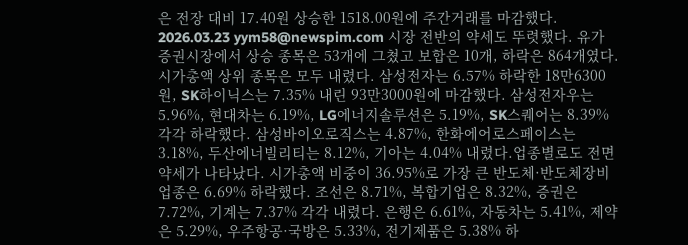은 전장 대비 17.40원 상승한 1518.00원에 주간거래를 마감했다. 2026.03.23 yym58@newspim.com 시장 전반의 약세도 뚜렷했다. 유가증권시장에서 상승 종목은 53개에 그쳤고 보합은 10개, 하락은 864개였다. 시가총액 상위 종목은 모두 내렸다. 삼성전자는 6.57% 하락한 18만6300원, SK하이닉스는 7.35% 내린 93만3000원에 마감했다. 삼성전자우는 5.96%, 현대차는 6.19%, LG에너지솔루션은 5.19%, SK스퀘어는 8.39% 각각 하락했다. 삼성바이오로직스는 4.87%, 한화에어로스페이스는 3.18%, 두산에너빌리티는 8.12%, 기아는 4.04% 내렸다.업종별로도 전면 약세가 나타났다. 시가총액 비중이 36.95%로 가장 큰 반도체·반도체장비 업종은 6.69% 하락했다. 조선은 8.71%, 복합기업은 8.32%, 증권은 7.72%, 기계는 7.37% 각각 내렸다. 은행은 6.61%, 자동차는 5.41%, 제약은 5.29%, 우주항공·국방은 5.33%, 전기제품은 5.38% 하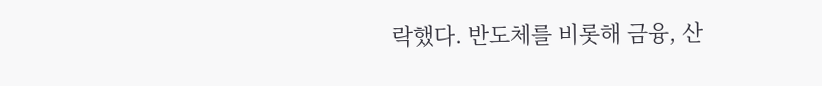락했다. 반도체를 비롯해 금융, 산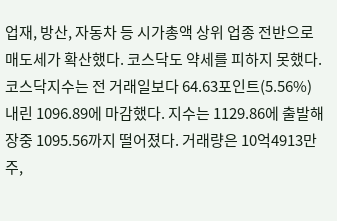업재, 방산, 자동차 등 시가총액 상위 업종 전반으로 매도세가 확산했다. 코스닥도 약세를 피하지 못했다. 코스닥지수는 전 거래일보다 64.63포인트(5.56%) 내린 1096.89에 마감했다. 지수는 1129.86에 출발해 장중 1095.56까지 떨어졌다. 거래량은 10억4913만주,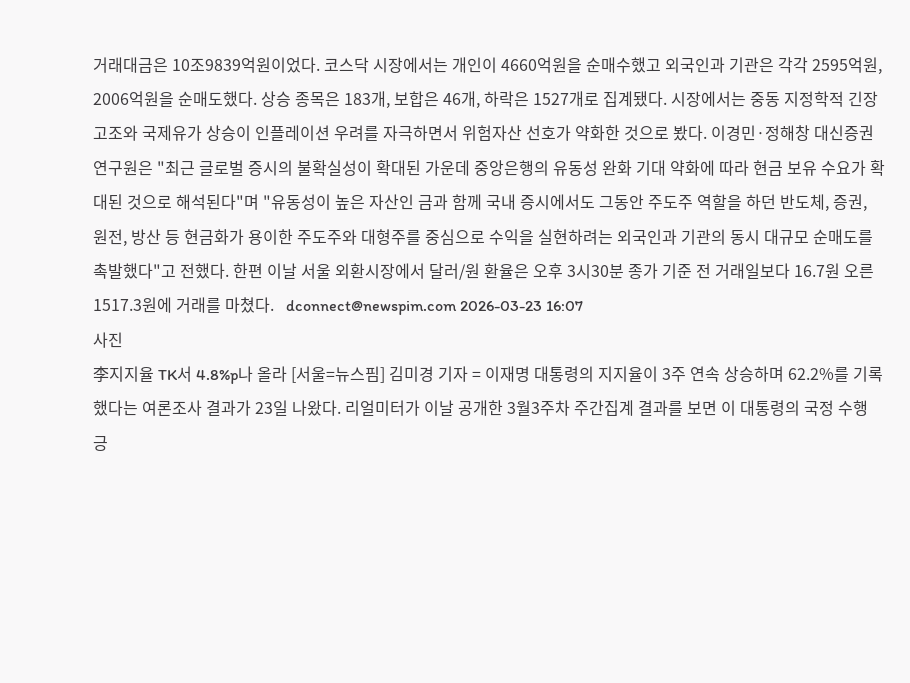거래대금은 10조9839억원이었다. 코스닥 시장에서는 개인이 4660억원을 순매수했고 외국인과 기관은 각각 2595억원, 2006억원을 순매도했다. 상승 종목은 183개, 보합은 46개, 하락은 1527개로 집계됐다. 시장에서는 중동 지정학적 긴장 고조와 국제유가 상승이 인플레이션 우려를 자극하면서 위험자산 선호가 약화한 것으로 봤다. 이경민·정해창 대신증권 연구원은 "최근 글로벌 증시의 불확실성이 확대된 가운데 중앙은행의 유동성 완화 기대 약화에 따라 현금 보유 수요가 확대된 것으로 해석된다"며 "유동성이 높은 자산인 금과 함께 국내 증시에서도 그동안 주도주 역할을 하던 반도체, 증권, 원전, 방산 등 현금화가 용이한 주도주와 대형주를 중심으로 수익을 실현하려는 외국인과 기관의 동시 대규모 순매도를 촉발했다"고 전했다. 한편 이날 서울 외환시장에서 달러/원 환율은 오후 3시30분 종가 기준 전 거래일보다 16.7원 오른 1517.3원에 거래를 마쳤다.   dconnect@newspim.com 2026-03-23 16:07
사진
李지지율 TK서 4.8%p나 올라 [서울=뉴스핌] 김미경 기자 = 이재명 대통령의 지지율이 3주 연속 상승하며 62.2%를 기록했다는 여론조사 결과가 23일 나왔다. 리얼미터가 이날 공개한 3월3주차 주간집계 결과를 보면 이 대통령의 국정 수행 긍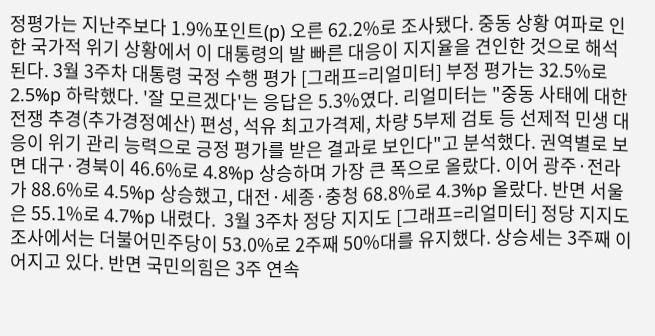정평가는 지난주보다 1.9%포인트(p) 오른 62.2%로 조사됐다. 중동 상황 여파로 인한 국가적 위기 상황에서 이 대통령의 발 빠른 대응이 지지율을 견인한 것으로 해석된다. 3월 3주차 대통령 국정 수행 평가 [그래프=리얼미터] 부정 평가는 32.5%로 2.5%p 하락했다. '잘 모르겠다'는 응답은 5.3%였다. 리얼미터는 "중동 사태에 대한 전쟁 추경(추가경정예산) 편성, 석유 최고가격제, 차량 5부제 검토 등 선제적 민생 대응이 위기 관리 능력으로 긍정 평가를 받은 결과로 보인다"고 분석했다. 권역별로 보면 대구·경북이 46.6%로 4.8%p 상승하며 가장 큰 폭으로 올랐다. 이어 광주·전라가 88.6%로 4.5%p 상승했고, 대전·세종·충청 68.8%로 4.3%p 올랐다. 반면 서울은 55.1%로 4.7%p 내렸다.  3월 3주차 정당 지지도 [그래프=리얼미터] 정당 지지도 조사에서는 더불어민주당이 53.0%로 2주째 50%대를 유지했다. 상승세는 3주째 이어지고 있다. 반면 국민의힘은 3주 연속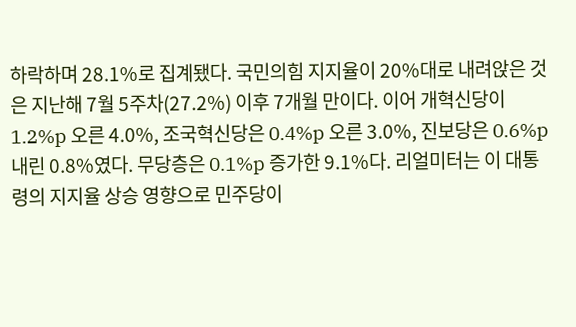하락하며 28.1%로 집계됐다. 국민의힘 지지율이 20%대로 내려앉은 것은 지난해 7월 5주차(27.2%) 이후 7개월 만이다. 이어 개혁신당이 1.2%p 오른 4.0%, 조국혁신당은 0.4%p 오른 3.0%, 진보당은 0.6%p 내린 0.8%였다. 무당층은 0.1%p 증가한 9.1%다. 리얼미터는 이 대통령의 지지율 상승 영향으로 민주당이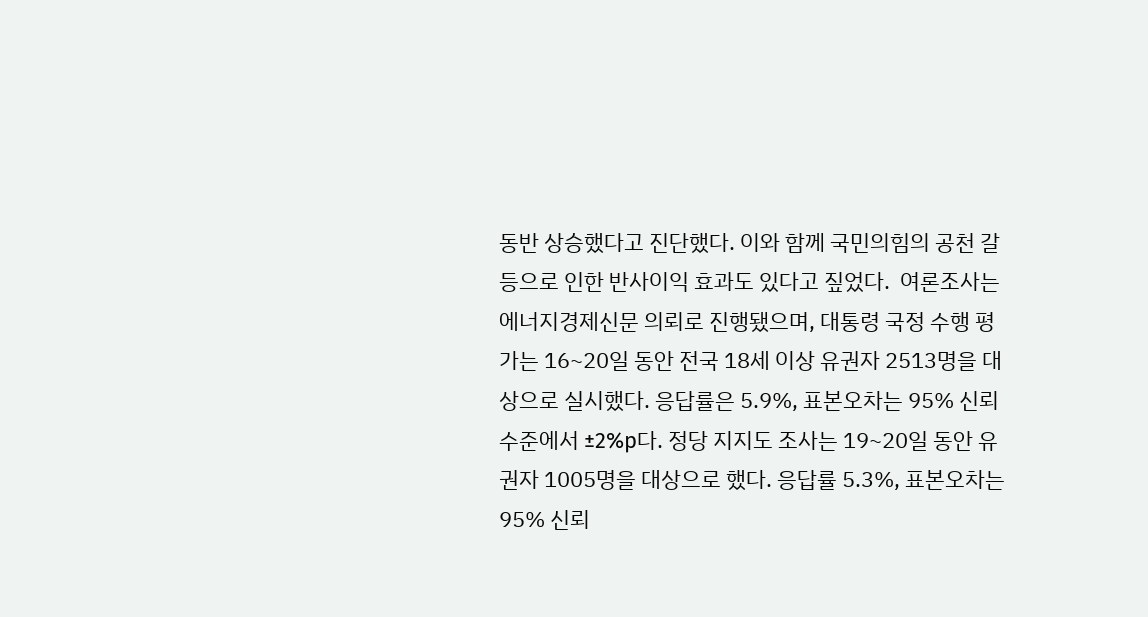동반 상승했다고 진단했다. 이와 함께 국민의힘의 공천 갈등으로 인한 반사이익 효과도 있다고 짚었다.  여론조사는 에너지경제신문 의뢰로 진행됐으며, 대통령 국정 수행 평가는 16~20일 동안 전국 18세 이상 유권자 2513명을 대상으로 실시했다. 응답률은 5.9%, 표본오차는 95% 신뢰수준에서 ±2%p다. 정당 지지도 조사는 19~20일 동안 유권자 1005명을 대상으로 했다. 응답률 5.3%, 표본오차는 95% 신뢰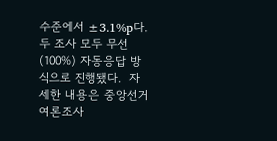수준에서 ±3.1%p다. 두 조사 모두 무선(100%) 자동응답 방식으로 진행됐다.  자세한 내용은 중앙선거여론조사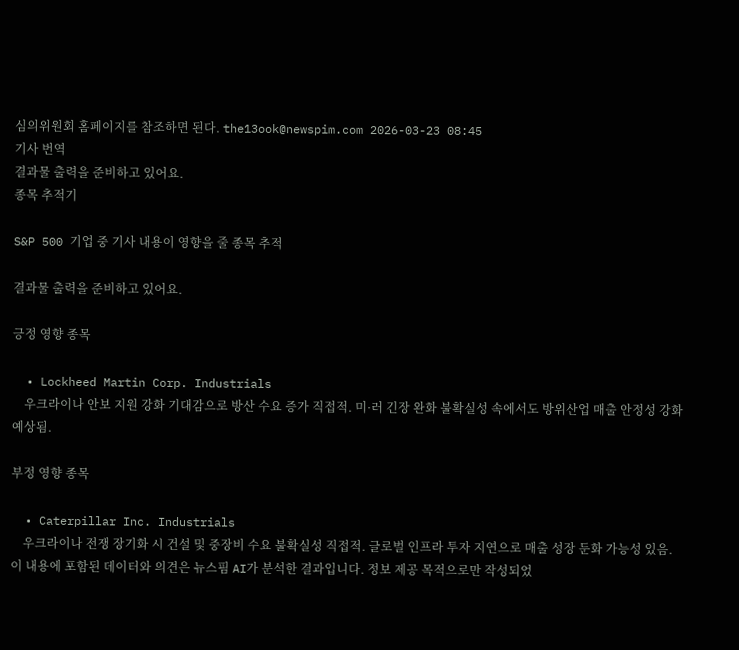심의위원회 홈페이지를 참조하면 된다. the13ook@newspim.com 2026-03-23 08:45
기사 번역
결과물 출력을 준비하고 있어요.
종목 추적기

S&P 500 기업 중 기사 내용이 영향을 줄 종목 추적

결과물 출력을 준비하고 있어요.

긍정 영향 종목

  • Lockheed Martin Corp. Industrials
    우크라이나 안보 지원 강화 기대감으로 방산 수요 증가 직접적. 미·러 긴장 완화 불확실성 속에서도 방위산업 매출 안정성 강화 예상됨.

부정 영향 종목

  • Caterpillar Inc. Industrials
    우크라이나 전쟁 장기화 시 건설 및 중장비 수요 불확실성 직접적. 글로벌 인프라 투자 지연으로 매출 성장 둔화 가능성 있음.
이 내용에 포함된 데이터와 의견은 뉴스핌 AI가 분석한 결과입니다. 정보 제공 목적으로만 작성되었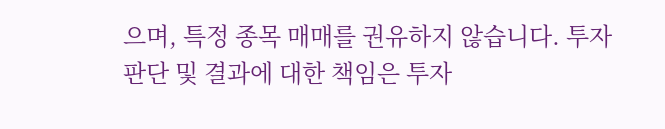으며, 특정 종목 매매를 권유하지 않습니다. 투자 판단 및 결과에 대한 책임은 투자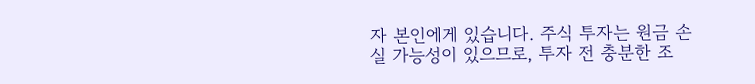자 본인에게 있습니다. 주식 투자는 원금 손실 가능성이 있으므로, 투자 전 충분한 조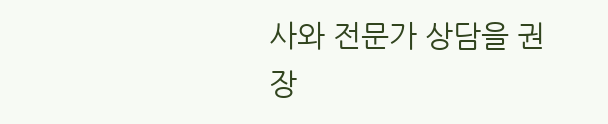사와 전문가 상담을 권장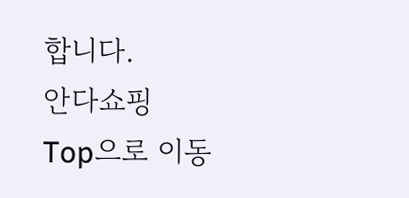합니다.
안다쇼핑
Top으로 이동